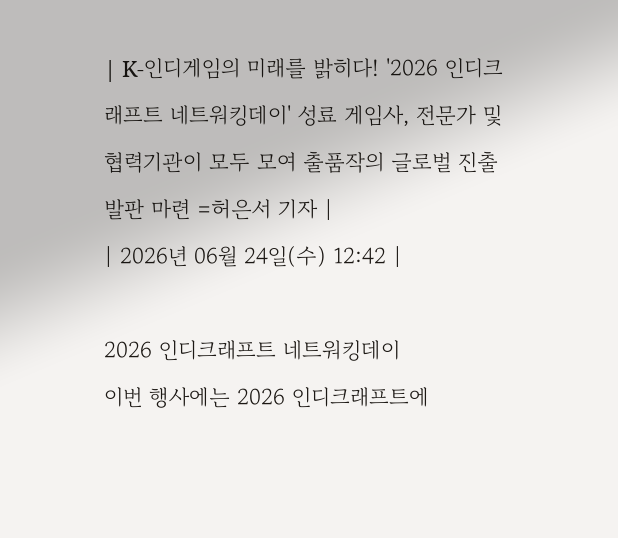| K-인디게임의 미래를 밝히다! '2026 인디크래프트 네트워킹데이' 성료 게임사, 전문가 및 협력기관이 모두 모여 출품작의 글로벌 진출 발판 마련 =허은서 기자 |
| 2026년 06월 24일(수) 12:42 |

2026 인디크래프트 네트워킹데이
이번 행사에는 2026 인디크래프트에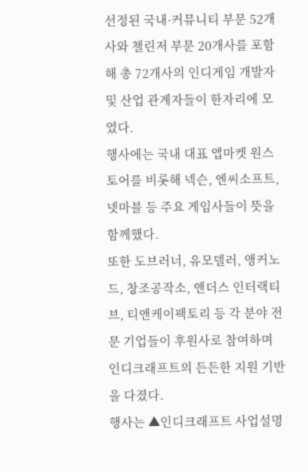선정된 국내·커뮤니티 부문 52개사와 챌린저 부문 20개사를 포함해 총 72개사의 인디게임 개발자 및 산업 관계자들이 한자리에 모였다.
행사에는 국내 대표 앱마켓 원스토어를 비롯해 넥슨, 엔씨소프트, 넷마블 등 주요 게임사들이 뜻을 함께했다.
또한 도브러너, 유모델러, 앵커노드, 창조공작소, 앤더스 인터랙티브, 티앤케이팩토리 등 각 분야 전문 기업들이 후원사로 참여하며 인디크래프트의 든든한 지원 기반을 다졌다.
행사는 ▲인디크래프트 사업설명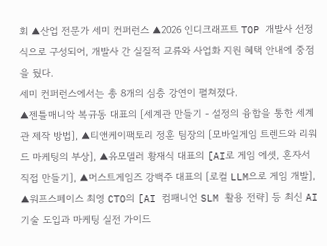회 ▲산업 전문가 세미 컨퍼런스 ▲2026 인디크래프트 TOP 개발사 선정식으로 구성되어, 개발사 간 실질적 교류와 사업화 지원 혜택 안내에 중점을 뒀다.
세미 컨퍼런스에서는 총 8개의 심층 강연이 펼쳐졌다.
▲젠틀매니악 복규동 대표의 [세계관 만들기 - 설정의 융합을 통한 세계관 제작 방법], ▲티앤케이팩토리 정훈 팀장의 [모바일게임 트렌드와 리워드 마케팅의 부상], ▲유모델러 황재식 대표의 [AI로 게임 에셋, 혼자서 직접 만들기], ▲머스트게임즈 강백주 대표의 [로컬 LLM으로 게임 개발], ▲워프스페이스 최영 CTO의 [AI 컴패니언 SLM 활용 전략] 등 최신 AI 기술 도입과 마케팅 실전 가이드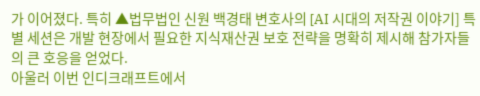가 이어졌다. 특히 ▲법무법인 신원 백경태 변호사의 [AI 시대의 저작권 이야기] 특별 세션은 개발 현장에서 필요한 지식재산권 보호 전략을 명확히 제시해 참가자들의 큰 호응을 얻었다.
아울러 이번 인디크래프트에서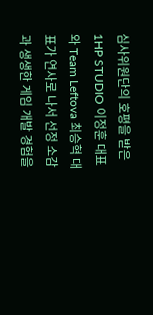심사위원단의 호평을 받은 1HP STUDIO 이정훈 대표와 Team Leftova 최승혁 대표가 연사로 나서 선정 소감과 생생한 게임 개발 경험을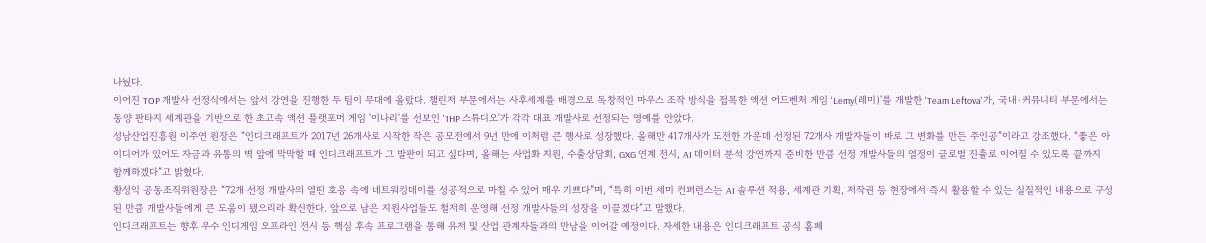나눴다.
이어진 TOP 개발사 선정식에서는 앞서 강연을 진행한 두 팀이 무대에 올랐다. 챌린저 부문에서는 사후세계를 배경으로 독창적인 마우스 조작 방식을 접목한 액션 어드벤처 게임 'Lemy(레미)'를 개발한 'Team Leftova'가, 국내·커뮤니티 부문에서는 동양 판타지 세계관을 기반으로 한 초고속 액션 플랫포머 게임 '이나리'를 선보인 '1HP 스튜디오'가 각각 대표 개발사로 선정되는 영예를 안았다.
성남산업진흥원 이주연 원장은 “인디크래프트가 2017년 26개사로 시작한 작은 공모전에서 9년 만에 이처럼 큰 행사로 성장했다. 올해만 417개사가 도전한 가운데 선정된 72개사 개발자들이 바로 그 변화를 만든 주인공”이라고 강조했다. “좋은 아이디어가 있어도 자금과 유통의 벽 앞에 막막할 때 인디크래프트가 그 발판이 되고 싶다며, 올해는 사업화 지원, 수출상담회, GXG 연계 전시, AI 데이터 분석 강연까지 준비한 만큼 선정 개발사들의 열정이 글로벌 진출로 이어질 수 있도록 끝까지 함께하겠다”고 밝혔다.
황성익 공동조직위원장은 “72개 선정 개발사의 열띤 호응 속에 네트워킹데이를 성공적으로 마칠 수 있어 매우 기쁘다”며, “특히 이번 세미 컨퍼런스는 AI 솔루션 적용, 세계관 기획, 저작권 등 현장에서 즉시 활용할 수 있는 실질적인 내용으로 구성된 만큼 개발사들에게 큰 도움이 됐으리라 확신한다. 앞으로 남은 지원사업들도 철저히 운영해 선정 개발사들의 성장을 이끌겠다”고 말했다.
인디크래프트는 향후 우수 인디게임 오프라인 전시 등 핵심 후속 프로그램을 통해 유저 및 산업 관계자들과의 만남을 이어갈 예정이다. 자세한 내용은 인디크래프트 공식 홈페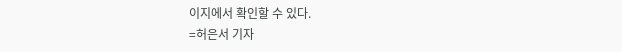이지에서 확인할 수 있다.
=허은서 기자